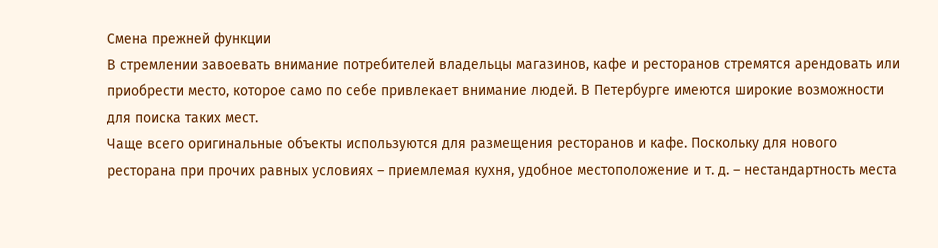Смена прежней функции
В стремлении завоевать внимание потребителей владельцы магазинов, кафе и ресторанов стремятся арендовать или приобрести место, которое само по себе привлекает внимание людей. В Петербурге имеются широкие возможности для поиска таких мест.
Чаще всего оригинальные объекты используются для размещения ресторанов и кафе. Поскольку для нового ресторана при прочих равных условиях – приемлемая кухня, удобное местоположение и т. д. – нестандартность места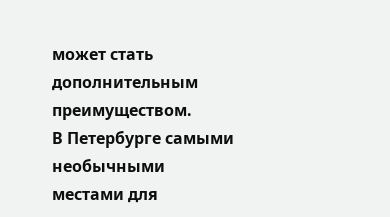может стать дополнительным преимуществом.
В Петербурге самыми необычными местами для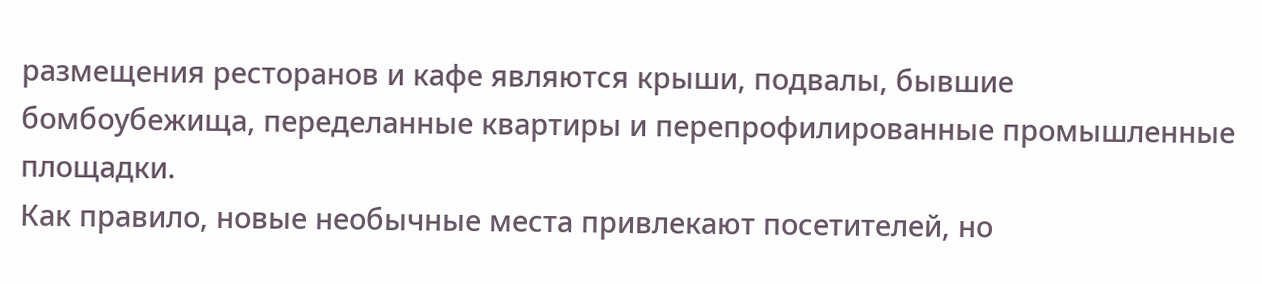размещения ресторанов и кафе являются крыши, подвалы, бывшие бомбоубежища, переделанные квартиры и перепрофилированные промышленные площадки.
Как правило, новые необычные места привлекают посетителей, но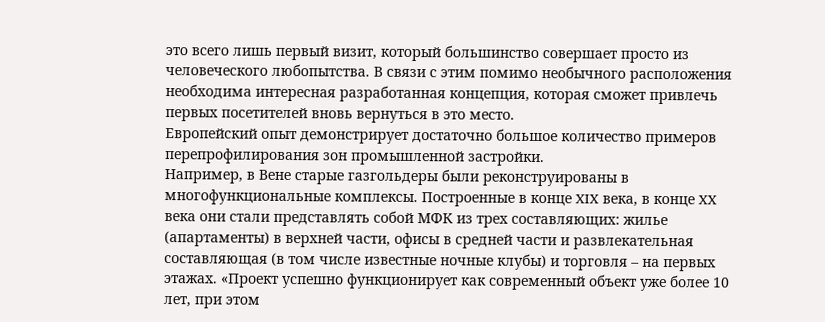это всего лишь первый визит, который большинство совершает просто из человеческого любопытства. В связи с этим помимо необычного расположения необходима интересная разработанная концепция, которая сможет привлечь первых посетителей вновь вернуться в это место.
Европейский опыт демонстрирует достаточно большое количество примеров перепрофилирования зон промышленной застройки.
Например, в Вене старые газгольдеры были реконструированы в многофункциональные комплексы. Построенные в конце XIX века, в конце XX века они стали представлять собой МФК из трех составляющих: жилье (апартаменты) в верхней части, офисы в средней части и развлекательная составляющая (в том числе известные ночные клубы) и торговля – на первых этажах. «Проект успешно функционирует как современный объект уже более 10 лет, при этом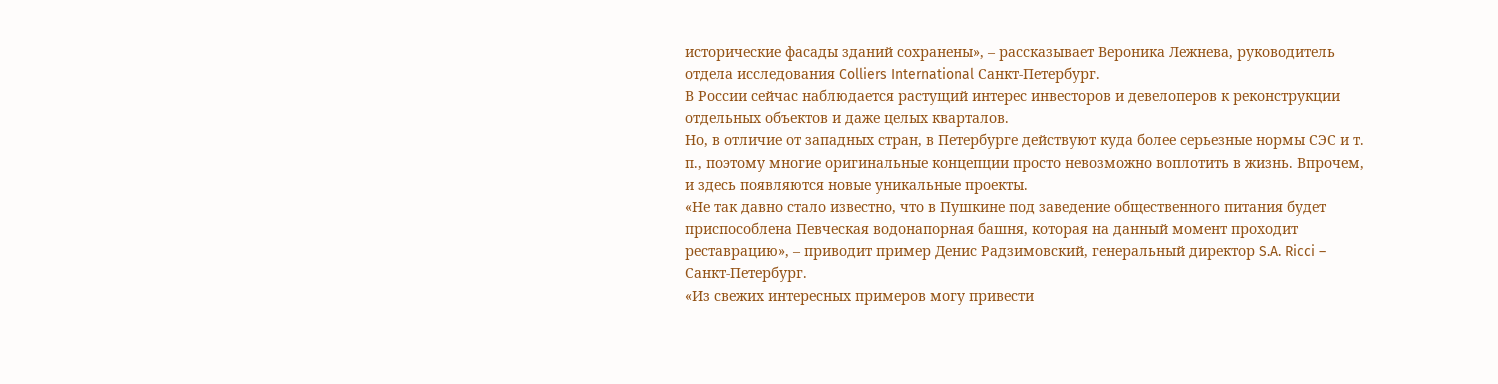исторические фасады зданий сохранены», – рассказывает Вероника Лежнева, руководитель отдела исследования Colliers International Санкт-Петербург.
В России сейчас наблюдается растущий интерес инвесторов и девелоперов к реконструкции отдельных объектов и даже целых кварталов.
Но, в отличие от западных стран, в Петербурге действуют куда более серьезные нормы СЭС и т. п., поэтому многие оригинальные концепции просто невозможно воплотить в жизнь. Впрочем, и здесь появляются новые уникальные проекты.
«Не так давно стало известно, что в Пушкине под заведение общественного питания будет приспособлена Певческая водонапорная башня, которая на данный момент проходит реставрацию», – приводит пример Денис Радзимовский, генеральный директор S.A. Ricci – Санкт-Петербург.
«Из свежих интересных примеров могу привести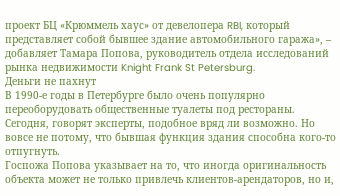проект БЦ «Крюммель хаус» от девелопера RBI, который представляет собой бывшее здание автомобильного гаража», – добавляет Тамара Попова, руководитель отдела исследований рынка недвижимости Knight Frank St Petersburg.
Деньги не пахнут
В 1990-е годы в Петербурге было очень популярно переоборудовать общественные туалеты под рестораны. Сегодня, говорят эксперты, подобное вряд ли возможно. Но вовсе не потому, что бывшая функция здания способна кого-то отпугнуть.
Госпожа Попова указывает на то, что иногда оригинальность объекта может не только привлечь клиентов-арендаторов, но и,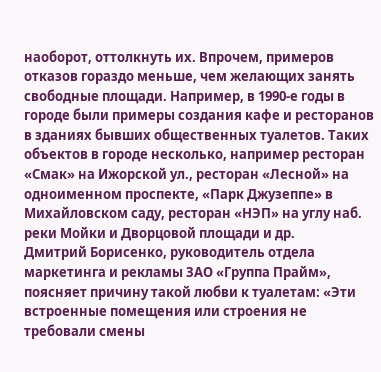наоборот, оттолкнуть их. Впрочем, примеров отказов гораздо меньше, чем желающих занять свободные площади. Например, в 1990-е годы в городе были примеры создания кафе и ресторанов в зданиях бывших общественных туалетов. Таких объектов в городе несколько, например ресторан «Смак» на Ижорской ул., ресторан «Лесной» на одноименном проспекте, «Парк Джузеппе» в Михайловском саду, ресторан «НЭП» на углу наб. реки Мойки и Дворцовой площади и др.
Дмитрий Борисенко, руководитель отдела маркетинга и рекламы ЗАО «Группа Прайм», поясняет причину такой любви к туалетам: «Эти встроенные помещения или строения не требовали смены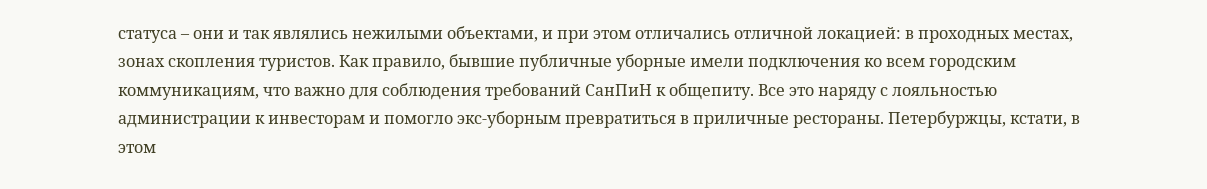статуса – они и так являлись нежилыми объектами, и при этом отличались отличной локацией: в проходных местах, зонах скопления туристов. Как правило, бывшие публичные уборные имели подключения ко всем городским коммуникациям, что важно для соблюдения требований СанПиН к общепиту. Все это наряду с лояльностью администрации к инвесторам и помогло экс-уборным превратиться в приличные рестораны. Петербуржцы, кстати, в этом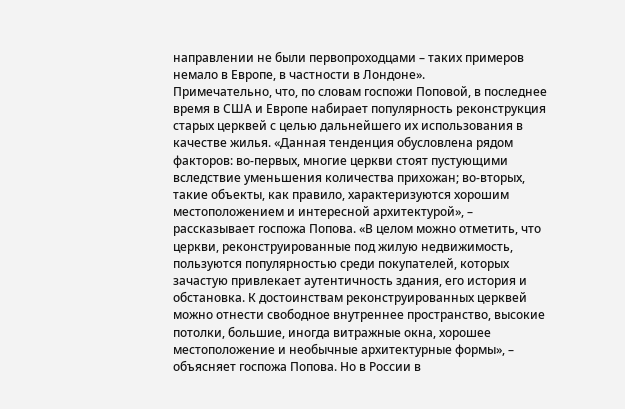направлении не были первопроходцами – таких примеров немало в Европе, в частности в Лондоне».
Примечательно, что, по словам госпожи Поповой, в последнее время в США и Европе набирает популярность реконструкция старых церквей с целью дальнейшего их использования в качестве жилья. «Данная тенденция обусловлена рядом факторов: во-первых, многие церкви стоят пустующими вследствие уменьшения количества прихожан; во-вторых, такие объекты, как правило, характеризуются хорошим местоположением и интересной архитектурой», – рассказывает госпожа Попова. «В целом можно отметить, что церкви, реконструированные под жилую недвижимость, пользуются популярностью среди покупателей, которых зачастую привлекает аутентичность здания, его история и обстановка. К достоинствам реконструированных церквей можно отнести свободное внутреннее пространство, высокие потолки, большие, иногда витражные окна, хорошее местоположение и необычные архитектурные формы», – объясняет госпожа Попова. Но в России в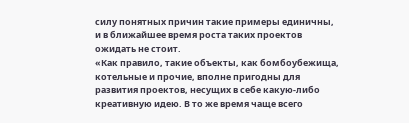силу понятных причин такие примеры единичны, и в ближайшее время роста таких проектов ожидать не стоит.
«Как правило, такие объекты, как бомбоубежища, котельные и прочие, вполне пригодны для развития проектов, несущих в себе какую-либо креативную идею. В то же время чаще всего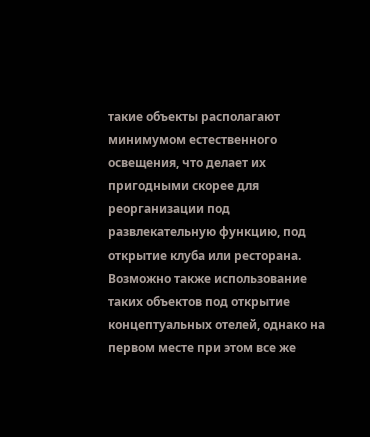такие объекты располагают минимумом естественного освещения, что делает их пригодными скорее для реорганизации под развлекательную функцию, под открытие клуба или ресторана. Возможно также использование таких объектов под открытие концептуальных отелей, однако на первом месте при этом все же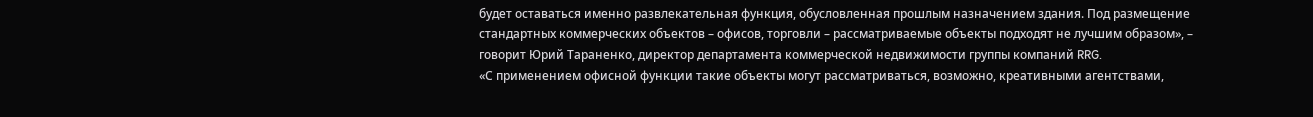будет оставаться именно развлекательная функция, обусловленная прошлым назначением здания. Под размещение стандартных коммерческих объектов – офисов, торговли – рассматриваемые объекты подходят не лучшим образом», – говорит Юрий Тараненко, директор департамента коммерческой недвижимости группы компаний RRG.
«С применением офисной функции такие объекты могут рассматриваться, возможно, креативными агентствами,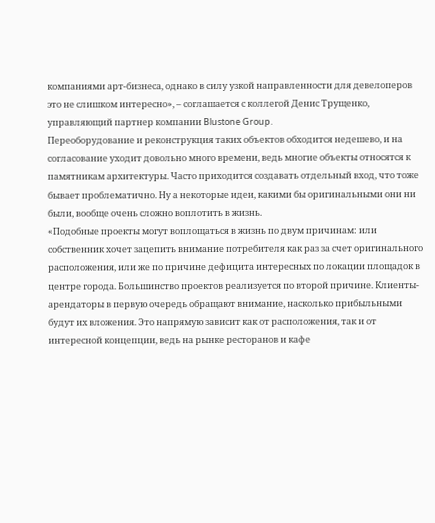компаниями арт-бизнеса, однако в силу узкой направленности для девелоперов это не слишком интересно», – соглашается с коллегой Денис Трущенко, управляющий партнер компании Blustone Group.
Переоборудование и реконструкция таких объектов обходится недешево, и на согласование уходит довольно много времени, ведь многие объекты относятся к памятникам архитектуры. Часто приходится создавать отдельный вход, что тоже бывает проблематично. Ну а некоторые идеи, какими бы оригинальными они ни были, вообще очень сложно воплотить в жизнь.
«Подобные проекты могут воплощаться в жизнь по двум причинам: или собственник хочет зацепить внимание потребителя как раз за счет оригинального расположения, или же по причине дефицита интересных по локации площадок в центре города. Большинство проектов реализуется по второй причине. Клиенты-арендаторы в первую очередь обращают внимание, насколько прибыльными будут их вложения. Это напрямую зависит как от расположения, так и от интересной концепции, ведь на рынке ресторанов и кафе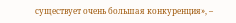существует очень большая конкуренция», –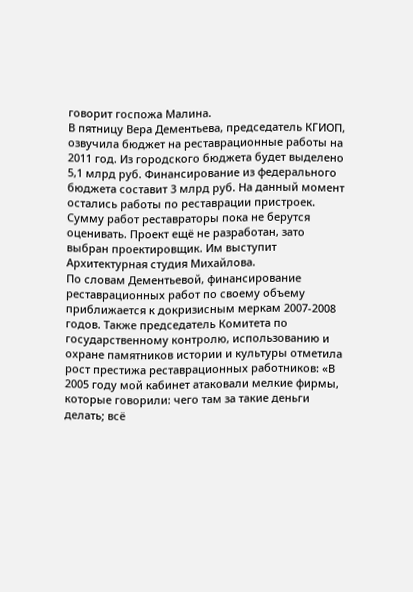говорит госпожа Малина.
В пятницу Вера Дементьева, председатель КГИОП, озвучила бюджет на реставрационные работы на 2011 год. Из городского бюджета будет выделено 5,1 млрд руб. Финансирование из федерального бюджета составит 3 млрд руб. На данный момент остались работы по реставрации пристроек. Сумму работ реставраторы пока не берутся оценивать. Проект ещё не разработан, зато выбран проектировщик. Им выступит Архитектурная студия Михайлова.
По словам Дементьевой, финансирование реставрационных работ по своему объему приближается к докризисным меркам 2007-2008 годов. Также председатель Комитета по государственному контролю, использованию и охране памятников истории и культуры отметила рост престижа реставрационных работников: «В 2005 году мой кабинет атаковали мелкие фирмы, которые говорили: чего там за такие деньги делать; всё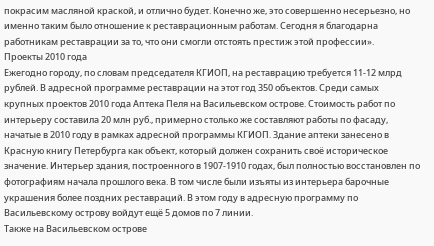покрасим масляной краской, и отлично будет. Конечно же, это совершенно несерьезно, но именно таким было отношение к реставрационным работам. Сегодня я благодарна работникам реставрации за то, что они смогли отстоять престиж этой профессии».
Проекты 2010 года
Ежегодно городу, по словам председателя КГИОП, на реставрацию требуется 11-12 млрд рублей. В адресной программе реставрации на этот год 350 объектов. Среди самых крупных проектов 2010 года Аптека Пеля на Васильевском острове. Стоимость работ по интерьеру составила 20 млн руб., примерно столько же составляют работы по фасаду, начатые в 2010 году в рамках адресной программы КГИОП. Здание аптеки занесено в Красную книгу Петербурга как объект, который должен сохранить своё историческое значение. Интерьер здания, построенного в 1907-1910 годах, был полностью восстановлен по фотографиям начала прошлого века. В том числе были изъяты из интерьера барочные украшения более поздних реставраций. В этом году в адресную программу по Васильевскому острову войдут ещё 5 домов по 7 линии.
Также на Васильевском острове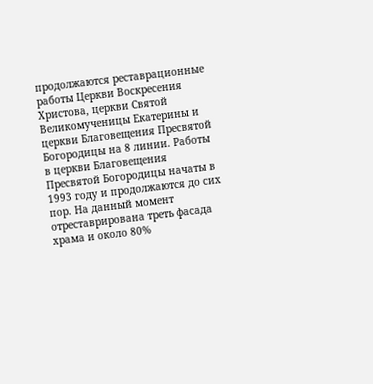продолжаются реставрационные работы Церкви Воскресения Христова, церкви Святой Великомученицы Екатерины и церкви Благовещения Пресвятой Богородицы на 8 линии. Работы в церкви Благовещения Пресвятой Богородицы начаты в 1993 году и продолжаются до сих пор. На данный момент отреставрирована треть фасада храма и около 80%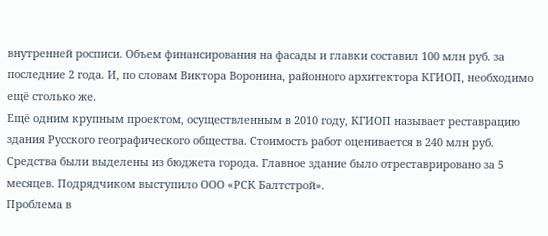внутренней росписи. Объем финансирования на фасады и главки составил 100 млн руб. за последние 2 года. И, по словам Виктора Воронина, районного архитектора КГИОП, необходимо ещё столько же.
Ещё одним крупным проектом, осуществленным в 2010 году, КГИОП называет реставрацию здания Русского географического общества. Стоимость работ оценивается в 240 млн руб. Средства были выделены из бюджета города. Главное здание было отреставрировано за 5 месяцев. Подрядчиком выступило ООО «РСК Балтстрой».
Проблема в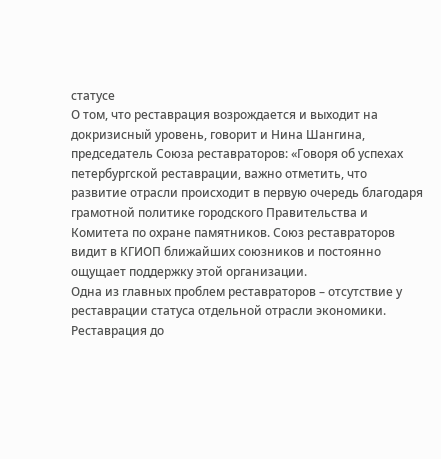статусе
О том, что реставрация возрождается и выходит на докризисный уровень, говорит и Нина Шангина, председатель Союза реставраторов: «Говоря об успехах петербургской реставрации, важно отметить, что развитие отрасли происходит в первую очередь благодаря грамотной политике городского Правительства и Комитета по охране памятников. Союз реставраторов видит в КГИОП ближайших союзников и постоянно ощущает поддержку этой организации.
Одна из главных проблем реставраторов – отсутствие у реставрации статуса отдельной отрасли экономики. Реставрация до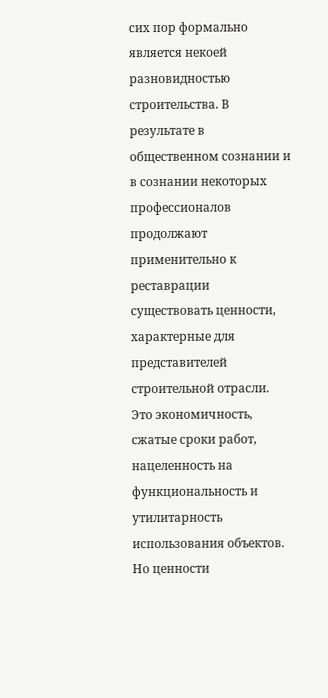сих пор формально является некоей разновидностью строительства. В результате в общественном сознании и в сознании некоторых профессионалов продолжают применительно к реставрации существовать ценности, характерные для представителей строительной отрасли. Это экономичность, сжатые сроки работ, нацеленность на функциональность и утилитарность использования объектов. Но ценности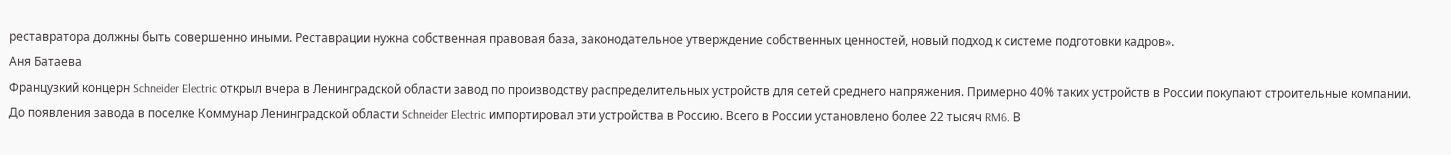реставратора должны быть совершенно иными. Реставрации нужна собственная правовая база, законодательное утверждение собственных ценностей, новый подход к системе подготовки кадров».
Аня Батаева
Французкий концерн Schneider Electric открыл вчера в Ленинградской области завод по производству распределительных устройств для сетей среднего напряжения. Примерно 40% таких устройств в России покупают строительные компании.
До появления завода в поселке Коммунар Ленинградской области Schneider Electric импортировал эти устройства в Россию. Всего в России установлено более 22 тысяч RM6. В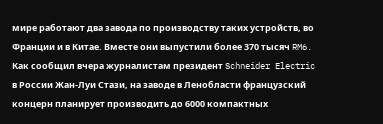мире работают два завода по производству таких устройств, во Франции и в Китае. Вместе они выпустили более 370 тысяч RM6.
Как сообщил вчера журналистам президент Schneider Electric в России Жан-Луи Стази, на заводе в Ленобласти французский концерн планирует производить до 6000 компактных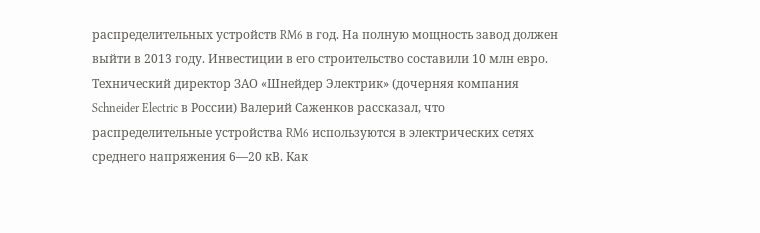распределительных устройств RM6 в год. На полную мощность завод должен выйти в 2013 году. Инвестиции в его строительство составили 10 млн евро.
Технический директор ЗАО «Шнейдер Электрик» (дочерняя компания Schneider Electric в России) Валерий Саженков рассказал, что распределительные устройства RM6 используются в электрических сетях среднего напряжения 6—20 кВ. Как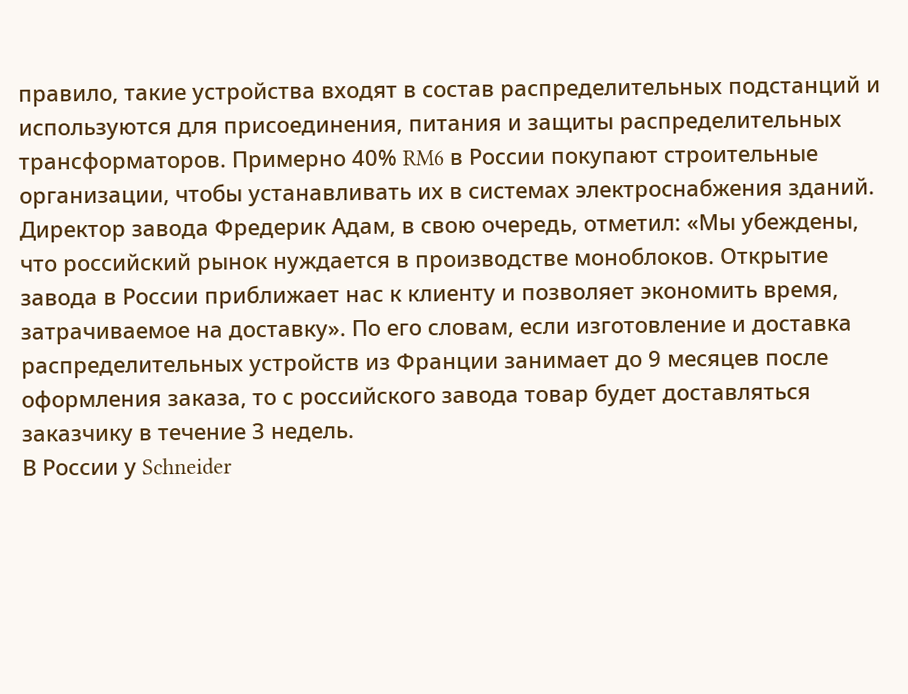правило, такие устройства входят в состав распределительных подстанций и используются для присоединения, питания и защиты распределительных трансформаторов. Примерно 40% RM6 в России покупают строительные организации, чтобы устанавливать их в системах электроснабжения зданий.
Директор завода Фредерик Адам, в свою очередь, отметил: «Мы убеждены, что российский рынок нуждается в производстве моноблоков. Открытие завода в России приближает нас к клиенту и позволяет экономить время, затрачиваемое на доставку». По его словам, если изготовление и доставка распределительных устройств из Франции занимает до 9 месяцев после оформления заказа, то с российского завода товар будет доставляться заказчику в течение 3 недель.
В России у Schneider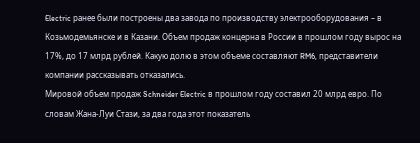Electric ранее были построены два завода по производству электрооборудования – в Козьмодемьянске и в Казани. Объем продаж концерна в России в прошлом году вырос на 17%, до 17 млрд рублей. Какую долю в этом объеме составляют RM6, представители компании рассказывать отказались.
Мировой объем продаж Schneider Electric в прошлом году составил 20 млрд евро. По словам Жана-Луи Стази, за два года этот показатель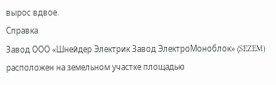вырос вдвое.
Справка
Завод ООО «Шнейдер Электрик Завод ЭлектроМоноблок» (SEZEM) расположен на земельном участке площадью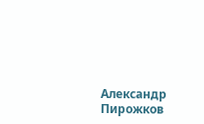Александр Пирожков